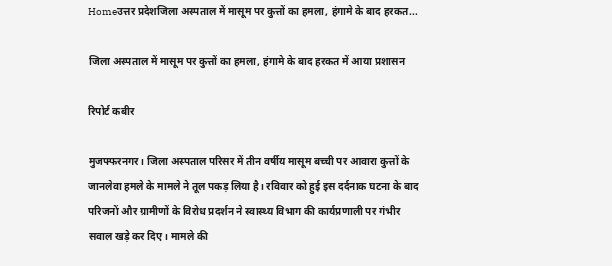Homeउत्तर प्रदेशजिला अस्पताल में मासूम पर कुत्तों का हमला, हंगामे के बाद हरकत...

जिला अस्पताल में मासूम पर कुत्तों का हमला, हंगामे के बाद हरकत में आया प्रशासन

रिपोर्ट कबीर

मुजफ्फरनगर। जिला अस्पताल परिसर में तीन वर्षीय मासूम बच्ची पर आवारा कुत्तों के जानलेवा हमले के मामले ने तूल पकड़ लिया है। रविवार को हुई इस दर्दनाक घटना के बाद परिजनों और ग्रामीणों के विरोध प्रदर्शन ने स्वास्थ्य विभाग की कार्यप्रणाली पर गंभीर सवाल खड़े कर दिए। मामले की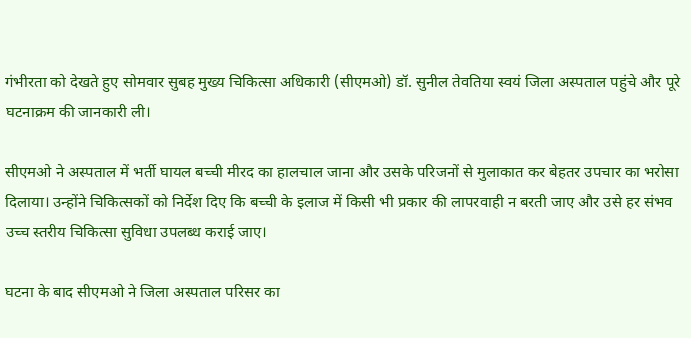गंभीरता को देखते हुए सोमवार सुबह मुख्य चिकित्सा अधिकारी (सीएमओ) डॉ. सुनील तेवतिया स्वयं जिला अस्पताल पहुंचे और पूरे घटनाक्रम की जानकारी ली।

सीएमओ ने अस्पताल में भर्ती घायल बच्ची मीरद का हालचाल जाना और उसके परिजनों से मुलाकात कर बेहतर उपचार का भरोसा दिलाया। उन्होंने चिकित्सकों को निर्देश दिए कि बच्ची के इलाज में किसी भी प्रकार की लापरवाही न बरती जाए और उसे हर संभव उच्च स्तरीय चिकित्सा सुविधा उपलब्ध कराई जाए।

घटना के बाद सीएमओ ने जिला अस्पताल परिसर का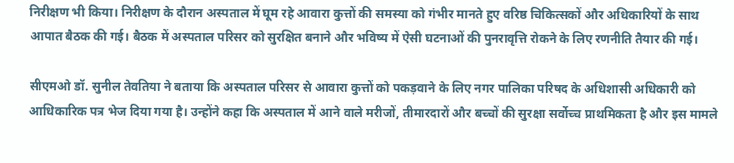निरीक्षण भी किया। निरीक्षण के दौरान अस्पताल में घूम रहे आवारा कुत्तों की समस्या को गंभीर मानते हुए वरिष्ठ चिकित्सकों और अधिकारियों के साथ आपात बैठक की गई। बैठक में अस्पताल परिसर को सुरक्षित बनाने और भविष्य में ऐसी घटनाओं की पुनरावृत्ति रोकने के लिए रणनीति तैयार की गई।

सीएमओ डॉ. सुनील तेवतिया ने बताया कि अस्पताल परिसर से आवारा कुत्तों को पकड़वाने के लिए नगर पालिका परिषद के अधिशासी अधिकारी को आधिकारिक पत्र भेज दिया गया है। उन्होंने कहा कि अस्पताल में आने वाले मरीजों, तीमारदारों और बच्चों की सुरक्षा सर्वोच्च प्राथमिकता है और इस मामले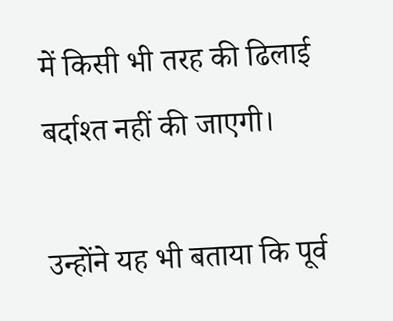में किसी भी तरह की ढिलाई बर्दाश्त नहीं की जाएगी।

उन्होंने यह भी बताया कि पूर्व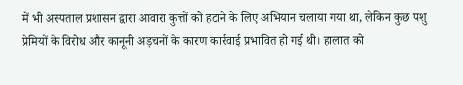में भी अस्पताल प्रशासन द्वारा आवारा कुत्तों को हटाने के लिए अभियान चलाया गया था, लेकिन कुछ पशु प्रेमियों के विरोध और कानूनी अड़चनों के कारण कार्रवाई प्रभावित हो गई थी। हालात को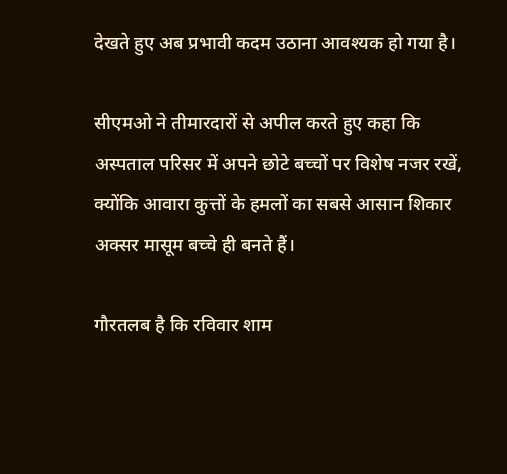देखते हुए अब प्रभावी कदम उठाना आवश्यक हो गया है।

सीएमओ ने तीमारदारों से अपील करते हुए कहा कि अस्पताल परिसर में अपने छोटे बच्चों पर विशेष नजर रखें, क्योंकि आवारा कुत्तों के हमलों का सबसे आसान शिकार अक्सर मासूम बच्चे ही बनते हैं।

गौरतलब है कि रविवार शाम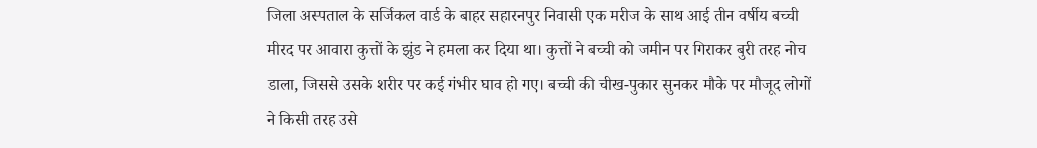जिला अस्पताल के सर्जिकल वार्ड के बाहर सहारनपुर निवासी एक मरीज के साथ आई तीन वर्षीय बच्ची मीरद पर आवारा कुत्तों के झुंड ने हमला कर दिया था। कुत्तों ने बच्ची को जमीन पर गिराकर बुरी तरह नोच डाला, जिससे उसके शरीर पर कई गंभीर घाव हो गए। बच्ची की चीख-पुकार सुनकर मौके पर मौजूद लोगों ने किसी तरह उसे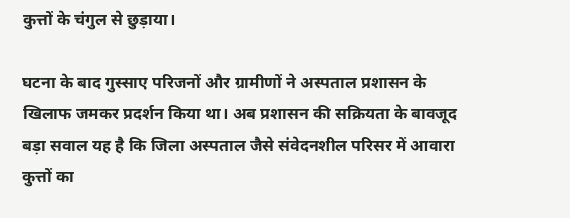कुत्तों के चंगुल से छुड़ाया।

घटना के बाद गुस्साए परिजनों और ग्रामीणों ने अस्पताल प्रशासन के खिलाफ जमकर प्रदर्शन किया था। अब प्रशासन की सक्रियता के बावजूद बड़ा सवाल यह है कि जिला अस्पताल जैसे संवेदनशील परिसर में आवारा कुत्तों का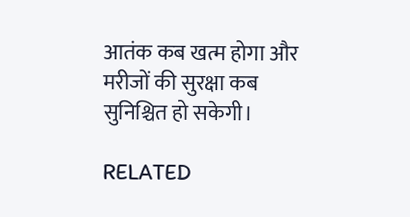आतंक कब खत्म होगा और मरीजों की सुरक्षा कब सुनिश्चित हो सकेगी।

RELATED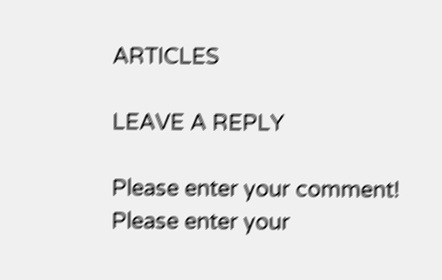ARTICLES

LEAVE A REPLY

Please enter your comment!
Please enter your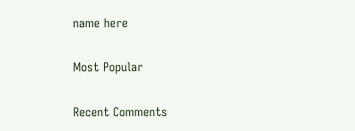name here

Most Popular

Recent Comments